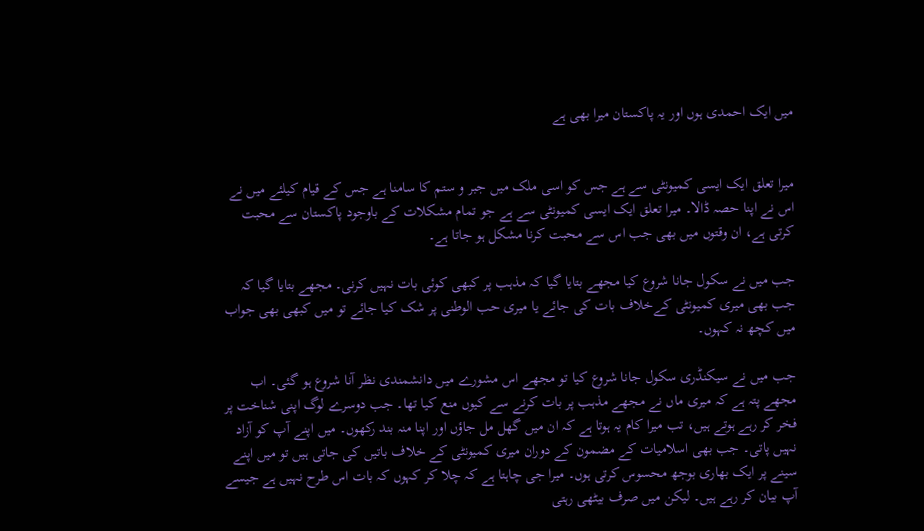میں ایک احمدی ہوں اور یہ پاکستان میرا بھی ہے


میرا تعلق ایک ایسی کمیونٹی سے ہے جس کو اسی ملک میں جبر و ستم کا سامنا ہے جس کے قیام کیلئے میں نے اس نے اپنا حصہ ڈالا۔ میرا تعلق ایک ایسی کمیونٹی سے ہے جو تمام مشکلات کے باوجود پاکستان سے محبت کرتی ہے، ان وقتوں میں بھی جب اس سے محبت کرنا مشکل ہو جاتا ہے۔

جب میں نے سکول جانا شروع کیا مجھے بتایا گیا کہ مذہب پر کبھی کوئی بات نہیں کرنی۔ مجھے بتایا گیا کہ جب بھی میری کمیونٹی کےخلاف بات کی جائے یا میری حب الوطنی پر شک کیا جائے تو میں کبھی بھی جواب میں کچھ نہ کہوں۔

جب میں نے سیکنڈری سکول جانا شروع کیا تو مجھے اس مشورے میں دانشمندی نظر آنا شروع ہو گئی۔ اب مجھے پتہ ہے کہ میری ماں نے مجھے مذہب پر بات کرنے سے کیوں منع کیا تھا۔ جب دوسرے لوگ اپنی شناخت پر فخر کر رہے ہوتے ہیں، تب میرا کام یہ ہوتا ہے کہ ان میں گھل مل جاؤں اور اپنا منہ بند رکھوں۔ میں اپنے آپ کو آزاد نہیں پاتی۔ جب بھی اسلامیات کے مضمون کے دوران میری کمیونٹی کے خلاف باتیں کی جاتی ہیں تو میں اپنے سینے پر ایک بھاری بوجھ محسوس کرتی ہوں۔ میرا جی چاہتا ہے کہ چلا کر کہوں کہ بات اس طرح نہیں ہے جیسے آپ بیان کر رہے ہیں۔ لیکن میں صرف بیٹھی رہتی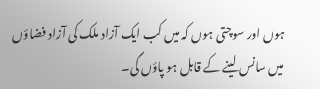ہوں اور سوچتی ہوں کہ میں کب ایک آزاد ملک کی آزاد فضاؤں میں سانس لینے کے قابل ہو پاؤں گی۔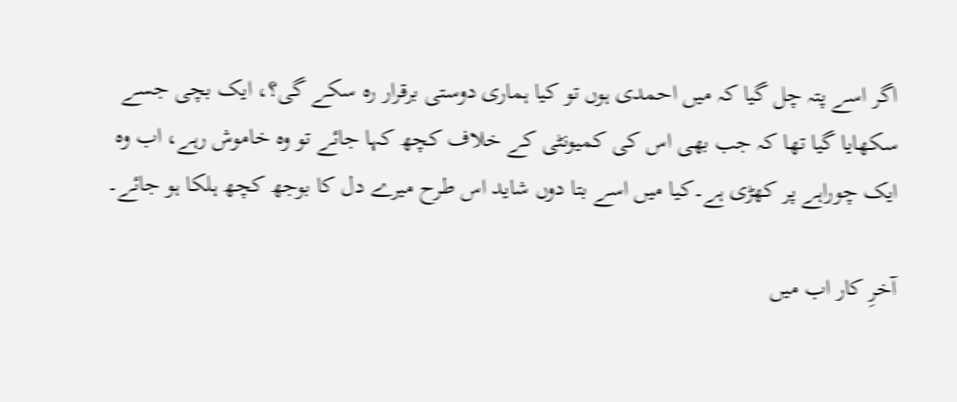اگر اسے پتہ چل گیا کہ میں احمدی ہوں تو کیا ہماری دوستی برقرار رہ سکے گی؟، ایک بچی جسے سکھایا گیا تھا کہ جب بھی اس کی کمیونٹی کے خلاف کچھ کہا جائے تو وہ خاموش رہے، اب وہ ایک چوراہے پر کھڑی ہے۔کیا میں اسے بتا دوں شاید اس طرح میرے دل کا بوجھ کچھ ہلکا ہو جائے۔

آخرِ کار اب میں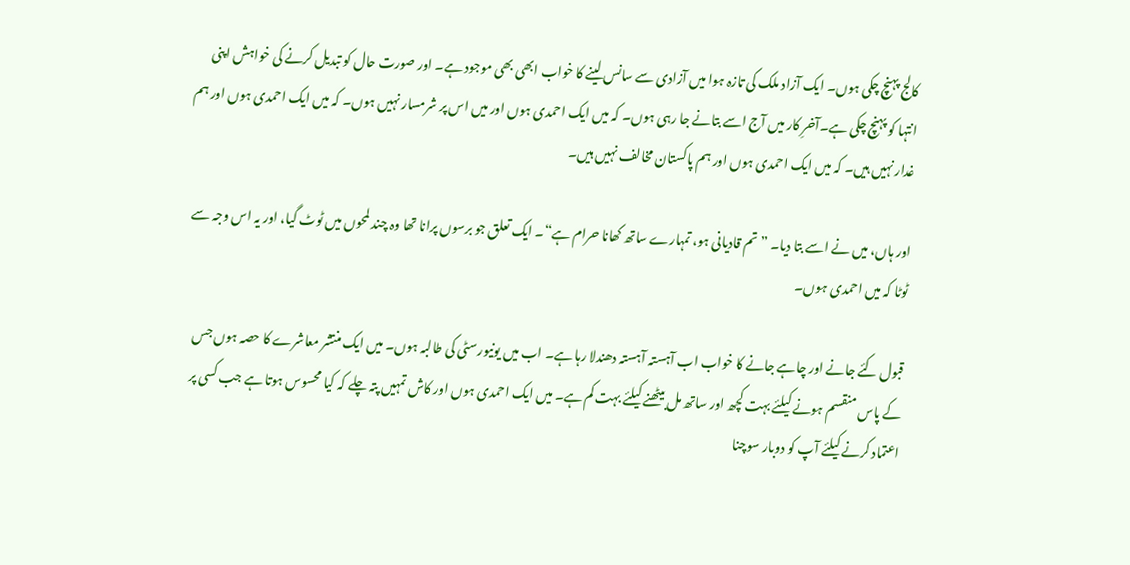کالج پہنچ چکی ہوں۔ ایک آزاد ملک کی تازہ ہوا میں آزادی سے سانس لینے کا خواب ابھی بھی موجود ہے۔ اور صورت حال کو تبدیل کرنے کی خواہش اپنی انتہا کو پہنچ چکی ہے۔آخرِ کار میں آج اسے بتانے جا رہی ہوں۔ کہ میں ایک احمدی ہوں اور میں اس پر شرمسار نہیں ہوں۔ کہ میں ایک احمدی ہوں اور ہم غدار نہیں ہیں۔ کہ میں ایک احمدی ہوں اور ہم پاکستان مخالف نہیں ہیں۔

اور ہاں، میں نے اسے بتا دیا۔ ” تم قادیانی ہو، تمہارے ساتھ کھانا حرام ہے“۔ ایک تعلق جو برسوں پرانا تھا وہ چند لمحوں میں ٹوٹ گیا، اور یہ اس وجہ سے ٹوٹا کہ میں احمدی ہوں۔

قبول کئے جانے اور چاہے جانے کا خواب اب آہستہ آہستہ دھندلا رہا ہے۔ اب میں یونیورسٹی کی طالبہ ہوں۔ میں ایک منتشر معاشرے کا حصہ ہوں جس کے پاس منقسم ہونے کیلئے بہت کچھ اور ساتھ مل بیٹھنے کیلئے بہت کم ہے۔ میں ایک احمدی ہوں اور کاش تمہیں پتہ چلے کہ کیا محسوس ہوتا ہے جب کسی پر اعتماد کرنے کیلئے آپ کو دوبار سوچنا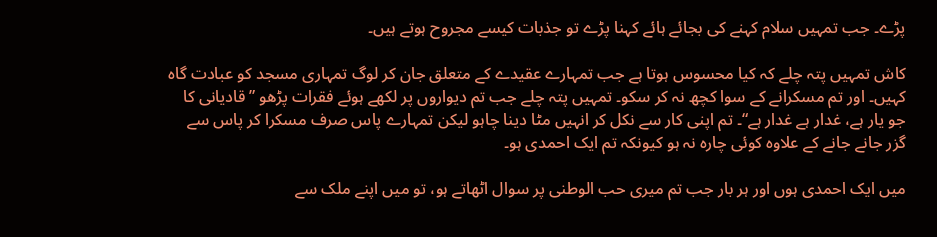پڑے۔ جب تمہیں سلام کہنے کی بجائے ہائے کہنا پڑے تو جذبات کیسے مجروح ہوتے ہیں۔

کاش تمہیں پتہ چلے کہ کیا محسوس ہوتا ہے جب تمہارے عقیدے کے متعلق جان کر لوگ تمہاری مسجد کو عبادت گاہ کہیں۔ اور تم مسکرانے کے سوا کچھ نہ کر سکو۔ تمہیں پتہ چلے جب تم دیواروں پر لکھے ہوئے فقرات پڑھو ”قادیانی کا جو یار ہے، غدار ہے غدار ہے“۔ تم اپنی کار سے نکل کر انہیں مٹا دینا چاہو لیکن تمہارے پاس صرف مسکرا کر پاس سے گزر جانے جانے کے علاوہ کوئی چارہ نہ ہو کیونکہ تم ایک احمدی ہو۔

میں ایک احمدی ہوں اور ہر بار جب تم میری حب الوطنی پر سوال اٹھاتے ہو، تو میں اپنے ملک سے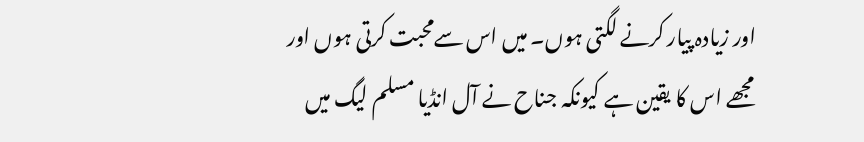اور زیادہ پیار کرنے لگتی ہوں۔ میں اس سےمحبت کرتی ہوں اور مجھے اس کا یقین ہے کیونکہ جناح نے آل انڈیا مسلم لیگ میں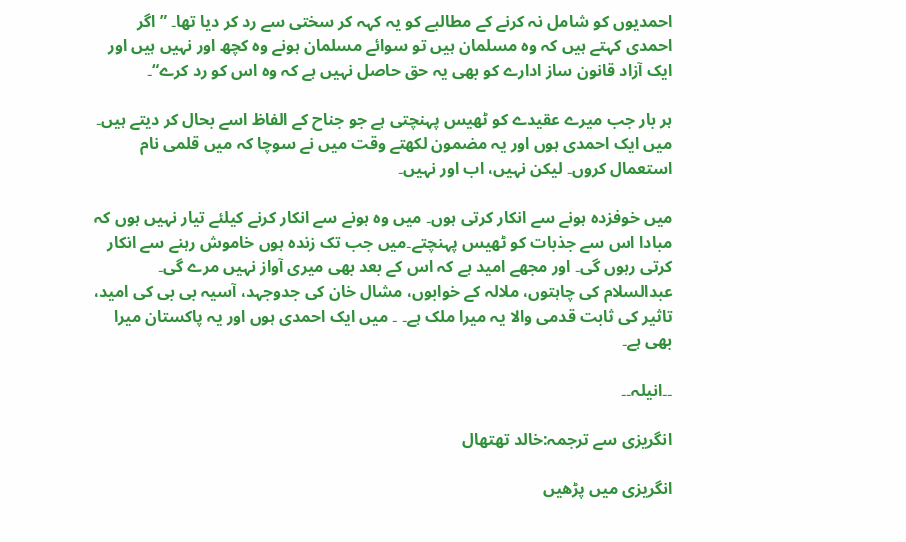احمدیوں کو شامل نہ کرنے کے مطالبے کو یہ کہہ کر سختی سے رد کر دیا تھا۔ ”اگر احمدی کہتے ہیں کہ وہ مسلمان ہیں تو سوائے مسلمان ہونے وہ کچھ اور نہیں ہیں اور ایک آزاد قانون ساز ادارے کو بھی یہ حق حاصل نہیں ہے کہ وہ اس کو رد کرے“۔

ہر بار جب میرے عقیدے کو ٹھیس پہنچتی ہے جو جناح کے الفاظ اسے بحال کر دیتے ہیں۔ میں ایک احمدی ہوں اور یہ مضمون لکھتے وقت میں نے سوچا کہ میں قلمی نام استعمال کروں۔ لیکن نہیں، اب اور نہیں۔

میں خوفزدہ ہونے سے انکار کرتی ہوں۔ میں وہ ہونے سے انکار کرنے کیلئے تیار نہیں ہوں کہ مبادا اس سے جذبات کو ٹھیس پہنچتے۔میں جب تک زندہ ہوں خاموش رہنے سے انکار کرتی رہوں گی۔ اور مجھے امید ہے کہ اس کے بعد بھی میری آواز نہیں مرے گی۔ عبدالسلام کی چاہتوں، ملالہ کے خوابوں، مشال خان کی جدوجہد، آسیہ بی بی کی امید، تاثیر کی ثابت قدمی والا یہ میرا ملک ہے۔ ۔ میں ایک احمدی ہوں اور یہ پاکستان میرا بھی ہے۔

۔۔انیلہ۔۔

انگریزی سے ترجمہ:خالد تھتھال

انگریزی میں پڑھیں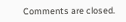Comments are closed.